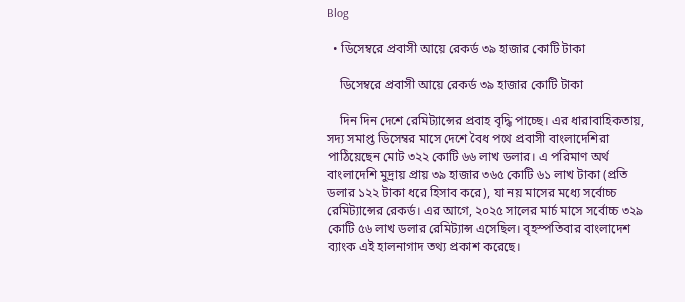Blog

  • ডিসেম্বরে প্রবাসী আয়ে রেকর্ড ৩৯ হাজার কোটি টাকা

    ডিসেম্বরে প্রবাসী আয়ে রেকর্ড ৩৯ হাজার কোটি টাকা

    দিন দিন দেশে রেমিট্যান্সের প্রবাহ বৃদ্ধি পাচ্ছে। এর ধারাবাহিকতায়, সদ্য সমাপ্ত ডিসেম্বর মাসে দেশে বৈধ পথে প্রবাসী বাংলাদেশিরা পাঠিয়েছেন মোট ৩২২ কোটি ৬৬ লাখ ডলার। এ পরিমাণ অর্থ বাংলাদেশি মুদ্রায় প্রায় ৩৯ হাজার ৩৬৫ কোটি ৬১ লাখ টাকা (প্রতি ডলার ১২২ টাকা ধরে হিসাব করে), যা নয় মাসের মধ্যে সর্বোচ্চ রেমিট্যান্সের রেকর্ড। এর আগে, ২০২৫ সালের মার্চ মাসে সর্বোচ্চ ৩২৯ কোটি ৫৬ লাখ ডলার রেমিট্যান্স এসেছিল। বৃহস্পতিবার বাংলাদেশ ব্যাংক এই হালনাগাদ তথ্য প্রকাশ করেছে।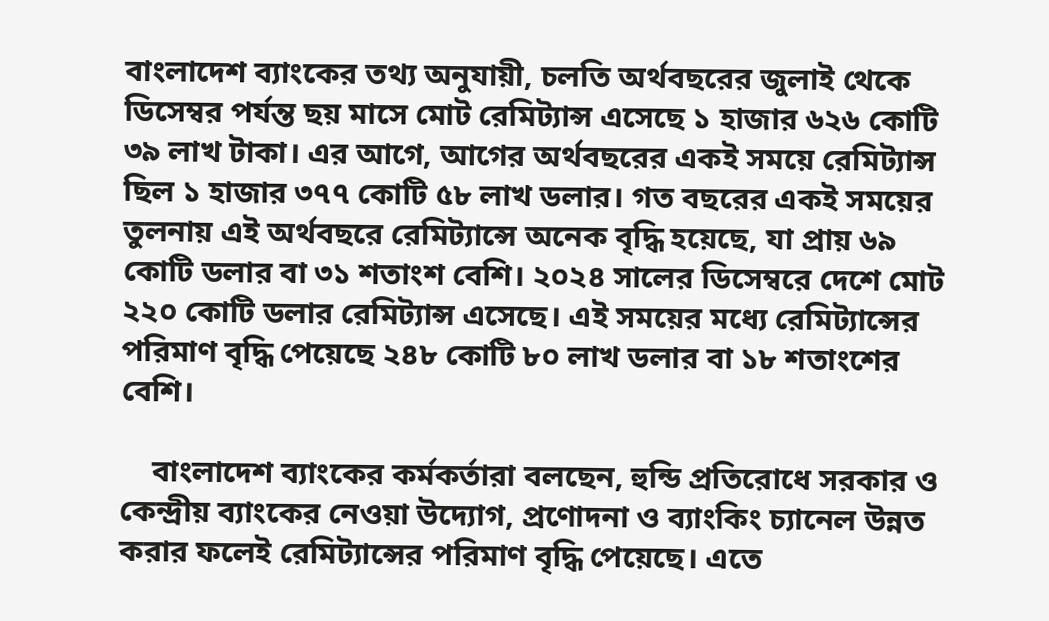বাংলাদেশ ব্যাংকের তথ্য অনুযায়ী, চলতি অর্থবছরের জুলাই থেকে ডিসেম্বর পর্যন্ত ছয় মাসে মোট রেমিট্যান্স এসেছে ১ হাজার ৬২৬ কোটি ৩৯ লাখ টাকা। এর আগে, আগের অর্থবছরের একই সময়ে রেমিট্যান্স ছিল ১ হাজার ৩৭৭ কোটি ৫৮ লাখ ডলার। গত বছরের একই সময়ের তুলনায় এই অর্থবছরে রেমিট্যান্সে অনেক বৃদ্ধি হয়েছে, যা প্রায় ৬৯ কোটি ডলার বা ৩১ শতাংশ বেশি। ২০২৪ সালের ডিসেম্বরে দেশে মোট ২২০ কোটি ডলার রেমিট্যান্স এসেছে। এই সময়ের মধ্যে রেমিট্যান্সের পরিমাণ বৃদ্ধি পেয়েছে ২৪৮ কোটি ৮০ লাখ ডলার বা ১৮ শতাংশের বেশি।

    বাংলাদেশ ব্যাংকের কর্মকর্তারা বলছেন, হুন্ডি প্রতিরোধে সরকার ও কেন্দ্রীয় ব্যাংকের নেওয়া উদ্যোগ, প্রণোদনা ও ব্যাংকিং চ্যানেল উন্নত করার ফলেই রেমিট্যান্সের পরিমাণ বৃদ্ধি পেয়েছে। এতে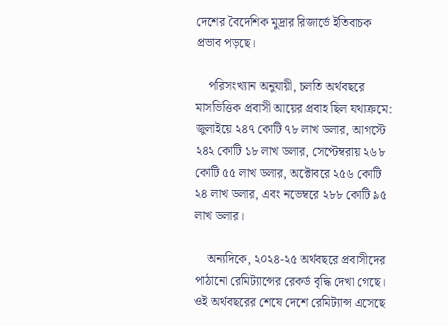দেশের বৈদেশিক মুদ্রার রিজার্ভে ইতিবাচক প্রভাব পড়ছে।

    পরিসংখ্যান অনুযায়ী, চলতি অর্থবছরে মাসভিত্তিক প্রবাসী আয়ের প্রবাহ ছিল যথাক্রমে: জুলাইয়ে ২৪৭ কোটি ৭৮ লাখ ডলার, আগস্টে ২৪২ কোটি ১৮ লাখ ডলার, সেপ্টেম্বরায় ২৬৮ কোটি ৫৫ লাখ ডলার, অক্টোবরে ২৫৬ কোটি ২৪ লাখ ডলার, এবং নভেম্বরে ২৮৮ কোটি ৯৫ লাখ ডলার।

    অন্যদিকে, ২০২৪-২৫ অর্থবছরে প্রবাসীদের পাঠানো রেমিট্যান্সের রেকর্ড বৃদ্ধি দেখা গেছে। ওই অর্থবছরের শেষে দেশে রেমিট্যান্স এসেছে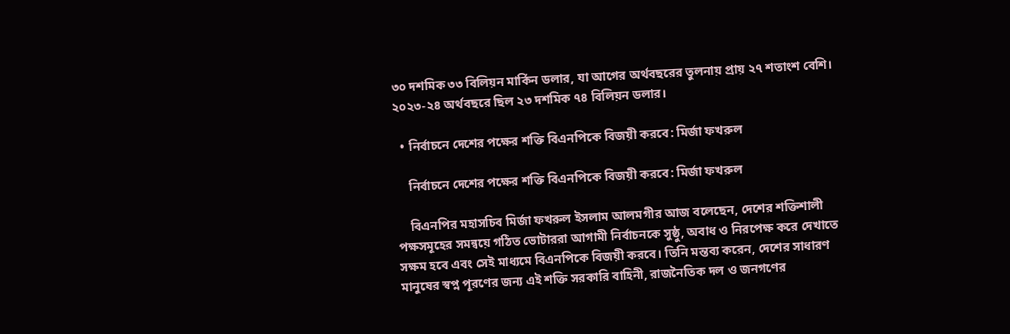৩০ দশমিক ৩৩ বিলিয়ন মার্কিন ডলার, যা আগের অর্থবছরের তুলনায় প্রায় ২৭ শতাংশ বেশি। ২০২৩-২৪ অর্থবছরে ছিল ২৩ দশমিক ৭৪ বিলিয়ন ডলার।

  • নির্বাচনে দেশের পক্ষের শক্তি বিএনপিকে বিজয়ী করবে: মির্জা ফখরুল

    নির্বাচনে দেশের পক্ষের শক্তি বিএনপিকে বিজয়ী করবে: মির্জা ফখরুল

    বিএনপির মহাসচিব মির্জা ফখরুল ইসলাম আলমগীর আজ বলেছেন, দেশের শক্তিশালী পক্ষসমূহের সমন্বয়ে গঠিত ভোটাররা আগামী নির্বাচনকে সুষ্ঠু, অবাধ ও নিরপেক্ষ করে দেখাতে সক্ষম হবে এবং সেই মাধ্যমে বিএনপিকে বিজয়ী করবে। তিনি মন্তব্য করেন, দেশের সাধারণ মানুষের স্বপ্ন পূরণের জন্য এই শক্তি সরকারি বাহিনী, রাজনৈতিক দল ও জনগণের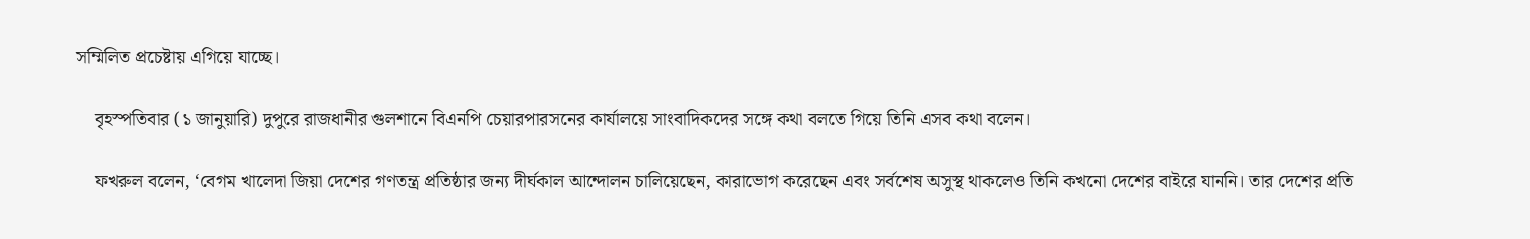সম্মিলিত প্রচেষ্টায় এগিয়ে যাচ্ছে।

    বৃহস্পতিবার (১ জানুয়ারি) দুপুরে রাজধানীর গুলশানে বিএনপি চেয়ারপারসনের কার্যালয়ে সাংবাদিকদের সঙ্গে কথা বলতে গিয়ে তিনি এসব কথা বলেন।

    ফখরুল বলেন, ‘বেগম খালেদা জিয়া দেশের গণতন্ত্র প্রতিষ্ঠার জন্য দীর্ঘকাল আন্দোলন চালিয়েছেন, কারাভোগ করেছেন এবং সর্বশেষ অসুস্থ থাকলেও তিনি কখনো দেশের বাইরে যাননি। তার দেশের প্রতি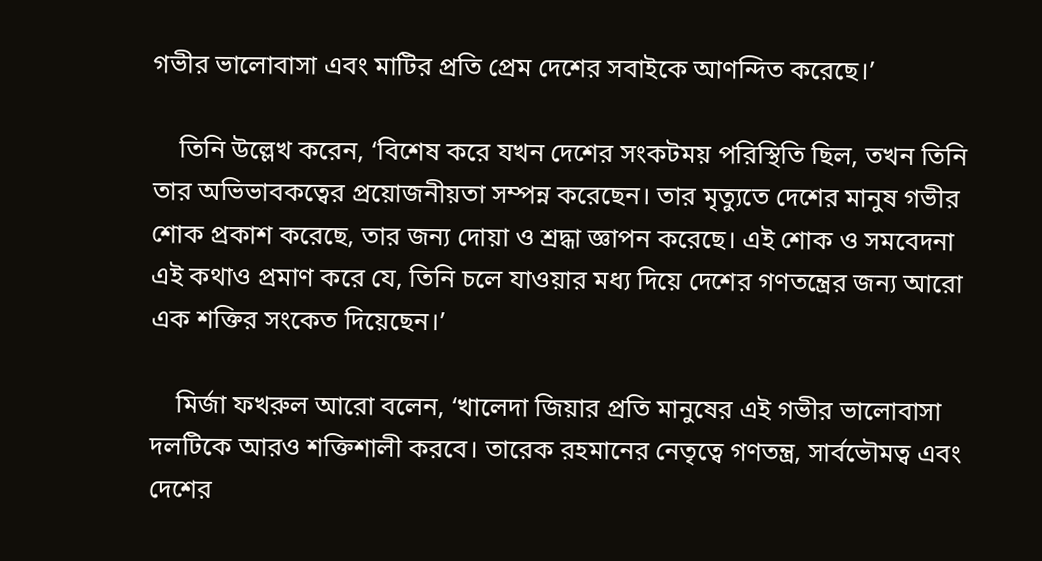গভীর ভালোবাসা এবং মাটির প্রতি প্রেম দেশের সবাইকে আণন্দিত করেছে।’

    তিনি উল্লেখ করেন, ‘বিশেষ করে যখন দেশের সংকটময় পরিস্থিতি ছিল, তখন তিনি তার অভিভাবকত্বের প্রয়োজনীয়তা সম্পন্ন করেছেন। তার মৃত্যুতে দেশের মানুষ গভীর শোক প্রকাশ করেছে, তার জন্য দোয়া ও শ্রদ্ধা জ্ঞাপন করেছে। এই শোক ও সমবেদনা এই কথাও প্রমাণ করে যে, তিনি চলে যাওয়ার মধ্য দিয়ে দেশের গণতন্ত্রের জন্য আরো এক শক্তির সংকেত দিয়েছেন।’

    মির্জা ফখরুল আরো বলেন, ‘খালেদা জিয়ার প্রতি মানুষের এই গভীর ভালোবাসা দলটিকে আরও শক্তিশালী করবে। তারেক রহমানের নেতৃত্বে গণতন্ত্র, সার্বভৌমত্ব এবং দেশের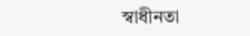স্বাধীনতা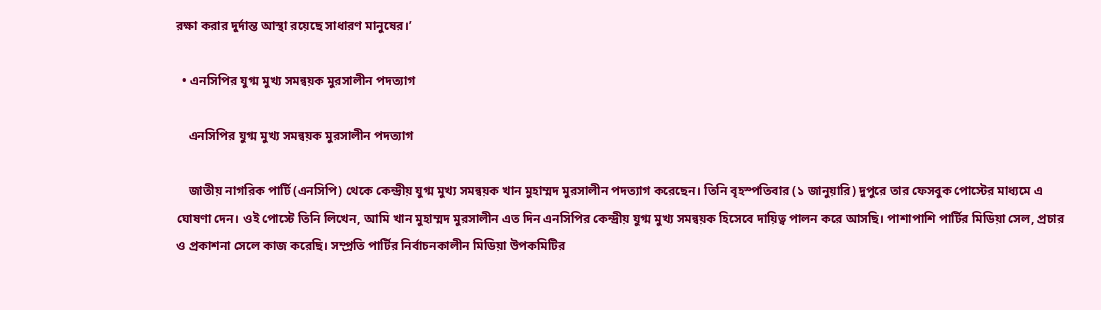রক্ষা করার দুর্দান্ত আস্থা রয়েছে সাধারণ মানুষের।’

  • এনসিপির যুগ্ম মুখ্য সমন্বয়ক মুরসালীন পদত্যাগ

    এনসিপির যুগ্ম মুখ্য সমন্বয়ক মুরসালীন পদত্যাগ

    জাতীয় নাগরিক পার্টি (এনসিপি) থেকে কেন্দ্রীয় যুগ্ম মুখ্য সমন্বয়ক খান মুহাম্মদ মুরসালীন পদত্যাগ করেছেন। তিনি বৃহস্পতিবার (১ জানুয়ারি) দুপুরে তার ফেসবুক পোস্টের মাধ্যমে এ ঘোষণা দেন। ওই পোস্টে তিনি লিখেন, আমি খান মুহাম্মদ মুরসালীন এত দিন এনসিপির কেন্দ্রীয় যুগ্ম মুখ্য সমন্বয়ক হিসেবে দায়িত্ব পালন করে আসছি। পাশাপাশি পার্টির মিডিয়া সেল, প্রচার ও প্রকাশনা সেলে কাজ করেছি। সম্প্রতি পার্টির নির্বাচনকালীন মিডিয়া উপকমিটির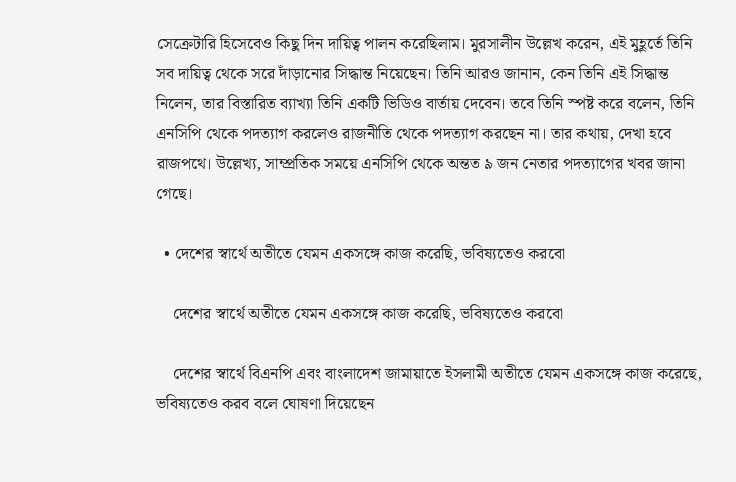সেক্রেটারি হিসেবেও কিছু দিন দায়িত্ব পালন করেছিলাম। মুরসালীন উল্লেখ করেন, এই মুহূর্তে তিনি সব দায়িত্ব থেকে সরে দাঁড়ানোর সিদ্ধান্ত নিয়েছেন। তিনি আরও জানান, কেন তিনি এই সিদ্ধান্ত নিলেন, তার বিস্তারিত ব্যাখ্যা তিনি একটি ভিডিও বার্তায় দেবেন। তবে তিনি স্পষ্ট করে বলেন, তিনি এনসিপি থেকে পদত্যাগ করলেও রাজনীতি থেকে পদত্যাগ করছেন না। তার কথায়, দেখা হবে রাজপথে। উল্লেখ্য, সাম্প্রতিক সময়ে এনসিপি থেকে অন্তত ৯ জন নেতার পদত্যাগের খবর জানা গেছে।

  • দেশের স্বার্থে অতীতে যেমন একসঙ্গে কাজ করেছি, ভবিষ্যতেও করবো

    দেশের স্বার্থে অতীতে যেমন একসঙ্গে কাজ করেছি, ভবিষ্যতেও করবো

    দেশের স্বার্থে বিএনপি এবং বাংলাদেশ জামায়াতে ইসলামী অতীতে যেমন একসঙ্গে কাজ করেছে, ভবিষ্যতেও করব বলে ঘোষণা দিয়েছেন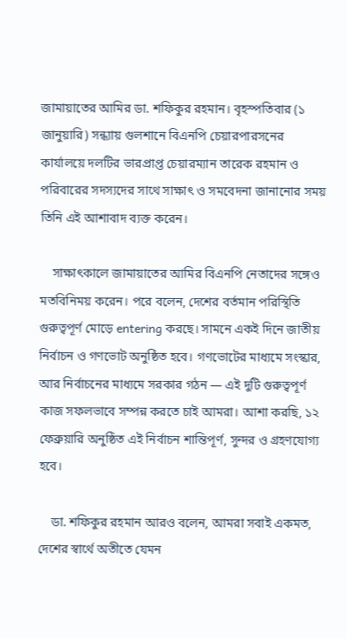জামায়াতের আমির ডা. শফিকুর রহমান। বৃহস্পতিবার (১ জানুয়ারি) সন্ধ্যায় গুলশানে বিএনপি চেয়ারপারসনের কার্যালয়ে দলটির ভারপ্রাপ্ত চেয়ারম্যান তারেক রহমান ও পরিবারের সদস্যদের সাথে সাক্ষাৎ ও সমবেদনা জানানোর সময় তিনি এই আশাবাদ ব্যক্ত করেন।

    সাক্ষাৎকালে জামায়াতের আমির বিএনপি নেতাদের সঙ্গেও মতবিনিময় করেন। পরে বলেন, দেশের বর্তমান পরিস্থিতি গুরুত্বপূর্ণ মোড়ে entering করছে। সামনে একই দিনে জাতীয় নির্বাচন ও গণভোট অনুষ্ঠিত হবে। গণভোটের মাধ্যমে সংস্কার, আর নির্বাচনের মাধ্যমে সরকার গঠন — এই দুটি গুরুত্বপূর্ণ কাজ সফলভাবে সম্পন্ন করতে চাই আমরা। আশা করছি, ১২ ফেব্রুয়ারি অনুষ্ঠিত এই নির্বাচন শান্তিপূর্ণ, সুন্দর ও গ্রহণযোগ্য হবে।

    ডা. শফিকুর রহমান আরও বলেন, আমরা সবাই একমত, দেশের স্বার্থে অতীতে যেমন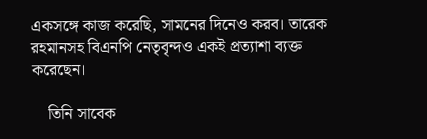একসঙ্গে কাজ করেছি, সামনের দিনেও করব। তারেক রহমানসহ বিএনপি নেতৃবৃন্দও একই প্রত্যাশা ব্যক্ত করেছেন।

    তিনি সাবেক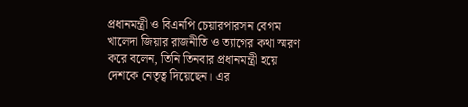প্রধানমন্ত্রী ও বিএনপি চেয়ারপারসন বেগম খালেদা জিয়ার রাজনীতি ও ত্যাগের কথা স্মরণ করে বলেন, তিনি তিনবার প্রধানমন্ত্রী হয়ে দেশকে নেতৃত্ব দিয়েছেন। এর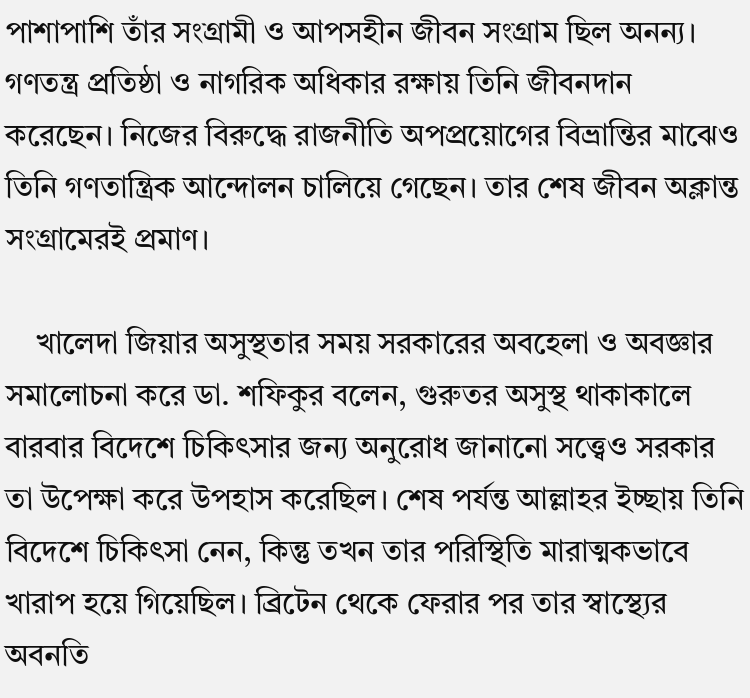পাশাপাশি তাঁর সংগ্রামী ও আপসহীন জীবন সংগ্রাম ছিল অনন্য। গণতন্ত্র প্রতিষ্ঠা ও নাগরিক অধিকার রক্ষায় তিনি জীবনদান করেছেন। নিজের বিরুদ্ধে রাজনীতি অপপ্রয়োগের বিভ্রান্তির মাঝেও তিনি গণতান্ত্রিক আন্দোলন চালিয়ে গেছেন। তার শেষ জীবন অক্লান্ত সংগ্রামেরই প্রমাণ।

    খালেদা জিয়ার অসুস্থতার সময় সরকারের অবহেলা ও অবজ্ঞার সমালোচনা করে ডা. শফিকুর বলেন, গুরুতর অসুস্থ থাকাকালে বারবার বিদেশে চিকিৎসার জন্য অনুরোধ জানানো সত্ত্বেও সরকার তা উপেক্ষা করে উপহাস করেছিল। শেষ পর্যন্ত আল্লাহর ইচ্ছায় তিনি বিদেশে চিকিৎসা নেন, কিন্তু তখন তার পরিস্থিতি মারাত্মকভাবে খারাপ হয়ে গিয়েছিল। ব্রিটেন থেকে ফেরার পর তার স্বাস্থ্যের অবনতি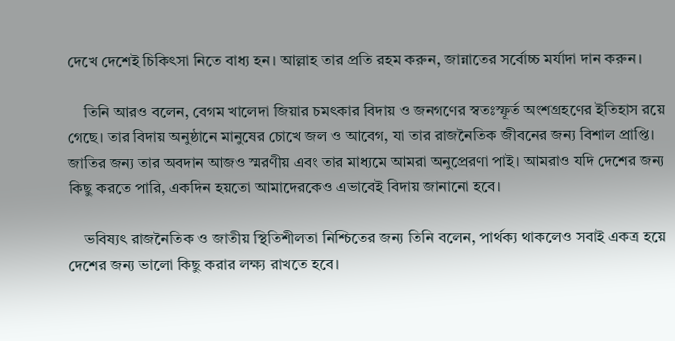দেখে দেশেই চিকিৎসা নিতে বাধ্য হন। আল্লাহ তার প্রতি রহম করুন, জান্নাতের সর্বোচ্চ মর্যাদা দান করুন।

    তিনি আরও বলেন, বেগম খালেদা জিয়ার চমৎকার বিদায় ও জনগণের স্বতঃস্ফূর্ত অংশগ্রহণের ইতিহাস রয়ে গেছে। তার বিদায় অনুষ্ঠানে মানুষের চোখে জল ও আবেগ, যা তার রাজনৈতিক জীবনের জন্য বিশাল প্রাপ্তি। জাতির জন্য তার অবদান আজও স্মরণীয় এবং তার মাধ্যমে আমরা অনুপ্রেরণা পাই। আমরাও যদি দেশের জন্য কিছু করতে পারি, একদিন হয়তো আমাদেরকেও এভাবেই বিদায় জানানো হবে।

    ভবিষ্যৎ রাজনৈতিক ও জাতীয় স্থিতিশীলতা নিশ্চিতের জন্য তিনি বলেন, পার্থক্য থাকলেও সবাই একত্র হয়ে দেশের জন্য ভালো কিছু করার লক্ষ্য রাখতে হবে।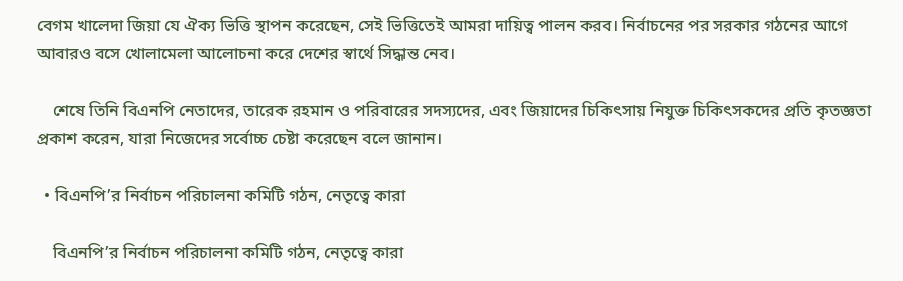বেগম খালেদা জিয়া যে ঐক্য ভিত্তি স্থাপন করেছেন, সেই ভিত্তিতেই আমরা দায়িত্ব পালন করব। নির্বাচনের পর সরকার গঠনের আগে আবারও বসে খোলামেলা আলোচনা করে দেশের স্বার্থে সিদ্ধান্ত নেব।

    শেষে তিনি বিএনপি নেতাদের, তারেক রহমান ও পরিবারের সদস্যদের, এবং জিয়াদের চিকিৎসায় নিযুক্ত চিকিৎসকদের প্রতি কৃতজ্ঞতা প্রকাশ করেন, যারা নিজেদের সর্বোচ্চ চেষ্টা করেছেন বলে জানান।

  • বিএনপি’র নির্বাচন পরিচালনা কমিটি গঠন, নেতৃত্বে কারা

    বিএনপি’র নির্বাচন পরিচালনা কমিটি গঠন, নেতৃত্বে কারা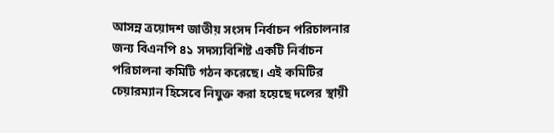আসন্ন ত্রয়োদশ জাতীয় সংসদ নির্বাচন পরিচালনার জন্য বিএনপি ৪১ সদস্যবিশিষ্ট একটি নির্বাচন পরিচালনা কমিটি গঠন করেছে। এই কমিটির চেয়ারম্যান হিসেবে নিযুক্ত করা হয়েছে দলের স্থায়ী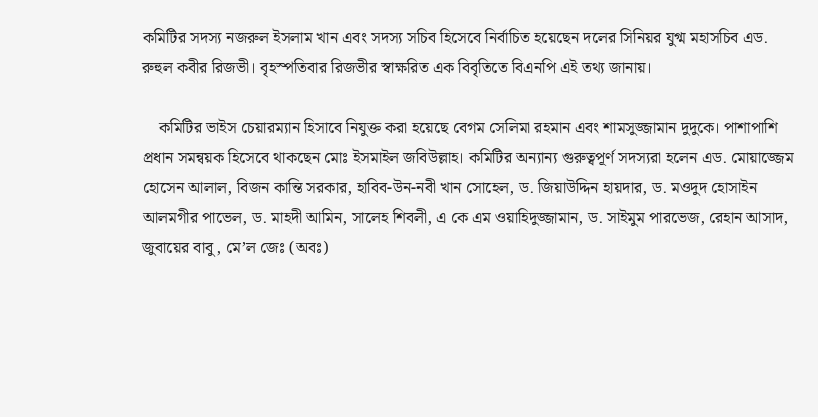কমিটির সদস্য নজরুল ইসলাম খান এবং সদস্য সচিব হিসেবে নির্বাচিত হয়েছেন দলের সিনিয়র যুগ্ম মহাসচিব এড. রুহুল কবীর রিজভী। বৃহস্পতিবার রিজভীর স্বাক্ষরিত এক বিবৃতিতে বিএনপি এই তথ্য জানায়।

    কমিটির ভাইস চেয়ারম্যান হিসাবে নিযুক্ত করা হয়েছে বেগম সেলিমা রহমান এবং শামসুজ্জামান দুদুকে। পাশাপাশি প্রধান সমন্বয়ক হিসেবে থাকছেন মোঃ ইসমাইল জবিউল্লাহ। কমিটির অন্যান্য গুরুত্বপূর্ণ সদস্যরা হলেন এড. মোয়াজ্জেম হোসেন আলাল, বিজন কান্তি সরকার, হাবিব-উন-নবী খান সোহেল, ড. জিয়াউদ্দিন হায়দার, ড. মওদুদ হোসাইন আলমগীর পাভেল, ড. মাহদী আমিন, সালেহ শিবলী, এ কে এম ওয়াহিদুজ্জামান, ড. সাইমুম পারভেজ, রেহান আসাদ, জুবায়ের বাবু, মে’ল জেঃ (অবঃ)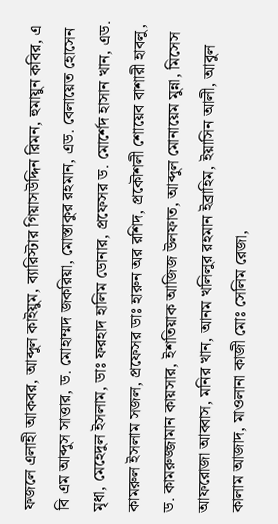ফজলে এলাহী আকবর, আব্দুল কাইয়ুম, ব্যারিস্টার গিয়াসউদ্দিন রিমন, হুমায়ুন কবির, এ বি এম আব্দুস সাত্তার, ড. মোহাম্মদ জকরিয়া, মোস্তাকুর রহমান, এড. বেলায়েত হোসেন মৃধা, মেহেদুল ইসলাম, ডাঃ ফরহাদ হালিম ডোনার, প্রফেসর ড. মোর্শেদ হাসান খান, এড. কামরুল ইসলাম সজল, প্রফেসর ডাঃ হারুন অর রশিদ, প্রকৌশলী শোয়েব বাশারী হাবলু, ড. কামরুজ্জামান কায়সার, ইশতিয়াক আজিজ উলফাত, আব্দুল মোনায়েম মুন্না, মিসেস আফরোজা আব্বাস, মনির খান, আনম খলিলুর রহমান ইব্রাহিম, ইয়াসিন আলী, আবুল কালাম আজাদ, মাওলানা কাজী মোঃ সেলিম রেজা,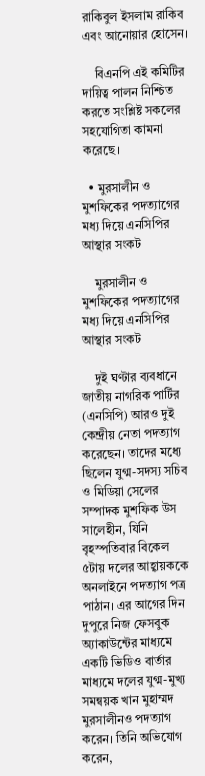রাকিবুল ইসলাম রাকিব এবং আনোয়ার হোসেন।

    বিএনপি এই কমিটির দায়িত্ব পালন নিশ্চিত করতে সংশ্লিষ্ট সকলের সহযোগিতা কামনা করেছে।

  • মুরসালীন ও মুশফিকের পদত্যাগের মধ্য দিয়ে এনসিপির আস্থার সংকট

    মুরসালীন ও মুশফিকের পদত্যাগের মধ্য দিয়ে এনসিপির আস্থার সংকট

    দুই ঘণ্টার ব্যবধানে জাতীয় নাগরিক পার্টির (এনসিপি) আরও দুই কেন্দ্রীয় নেতা পদত্যাগ করেছেন। তাদের মধ্যে ছিলেন যুগ্ম-সদস্য সচিব ও মিডিয়া সেলের সম্পাদক মুশফিক উস সালেহীন, যিনি বৃহস্পতিবার বিকেল ৫টায় দলের আহ্বায়ককে অনলাইনে পদত্যাগ পত্র পাঠান। এর আগের দিন দুপুরে নিজ ফেসবুক অ্যাকাউন্টের মাধ্যমে একটি ভিডিও বার্তার মাধ্যমে দলের যুগ্ম-মুখ্য সমন্বয়ক খান মুহাম্মদ মুরসালীনও পদত্যাগ করেন। তিনি অভিযোগ করেন,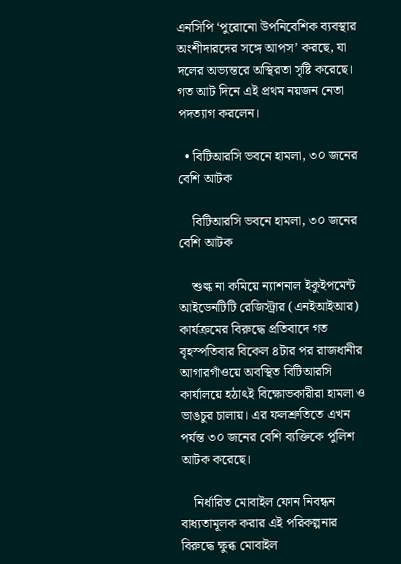এনসিপি ‘পুরোনো উপনিবেশিক ব্যবস্থার অংশীদারদের সঙ্গে আপস’ করছে, যা দলের অভ্যন্তরে অস্থিরতা সৃষ্টি করেছে। গত আট দিনে এই প্রথম নয়জন নেতা পদত্যাগ করলেন।

  • বিটিআরসি ভবনে হামলা, ৩০ জনের বেশি আটক

    বিটিআরসি ভবনে হামলা, ৩০ জনের বেশি আটক

    শুল্ক না কমিয়ে ন্যাশনাল ইকুইপমেন্ট আইডেনটিটি রেজিস্ট্রার (এনইআইআর) কার্যক্রমের বিরুদ্ধে প্রতিবাদে গত বৃহস্পতিবার বিকেল ৪টার পর রাজধানীর আগারগাঁওয়ে অবস্থিত বিটিআরসি কার্যালয়ে হঠাৎই বিক্ষোভকারীরা হামলা ও ভাঙচুর চালায়। এর ফলশ্রুতিতে এখন পর্যন্ত ৩০ জনের বেশি ব্যক্তিকে পুলিশ আটক করেছে।

    নির্ধারিত মোবাইল ফোন নিবন্ধন বাধ্যতামূলক করার এই পরিকল্পনার বিরুদ্ধে ক্ষুব্ধ মোবাইল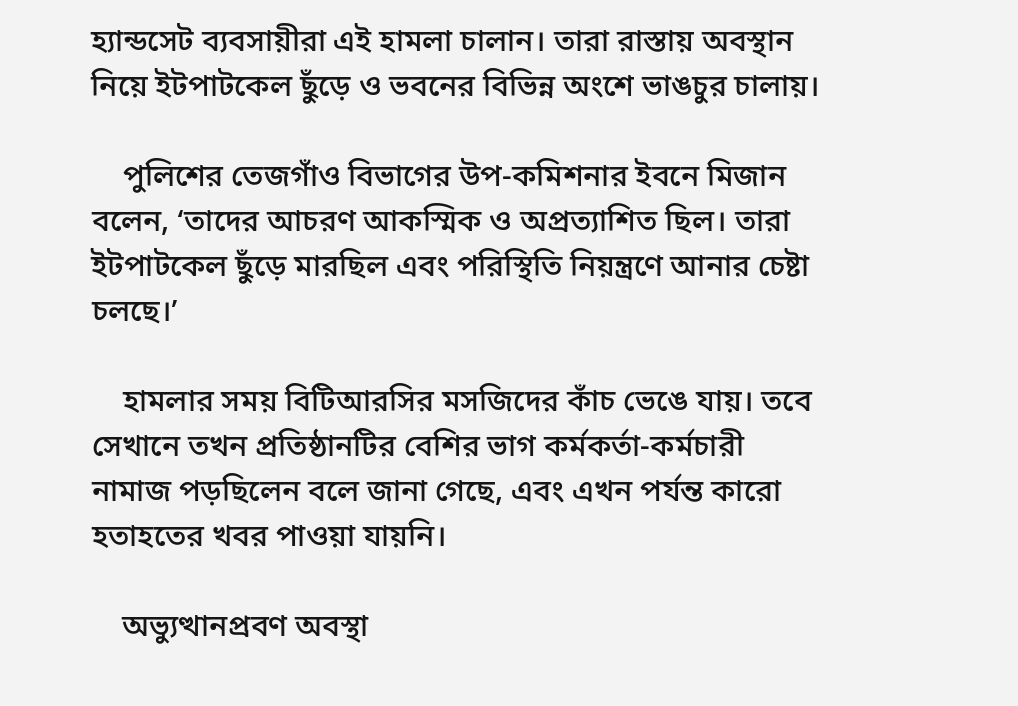হ্যান্ডসেট ব্যবসায়ীরা এই হামলা চালান। তারা রাস্তায় অবস্থান নিয়ে ইটপাটকেল ছুঁড়ে ও ভবনের বিভিন্ন অংশে ভাঙচুর চালায়।

    পুলিশের তেজগাঁও বিভাগের উপ-কমিশনার ইবনে মিজান বলেন, ‘তাদের আচরণ আকস্মিক ও অপ্রত্যাশিত ছিল। তারা ইটপাটকেল ছুঁড়ে মারছিল এবং পরিস্থিতি নিয়ন্ত্রণে আনার চেষ্টা চলছে।’

    হামলার সময় বিটিআরসির মসজিদের কাঁচ ভেঙে যায়। তবে সেখানে তখন প্রতিষ্ঠানটির বেশির ভাগ কর্মকর্তা-কর্মচারী নামাজ পড়ছিলেন বলে জানা গেছে, এবং এখন পর্যন্ত কারো হতাহতের খবর পাওয়া যায়নি।

    অভ্যুত্থানপ্রবণ অবস্থা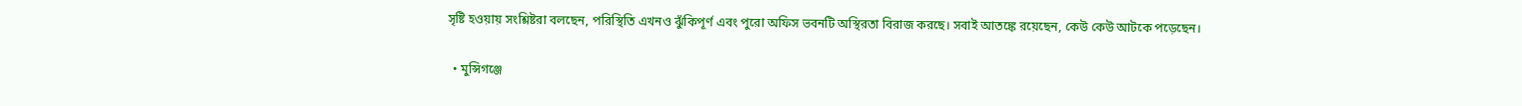সৃষ্টি হওয়ায় সংশ্লিষ্টরা বলছেন, পরিস্থিতি এখনও ঝুঁকিপূর্ণ এবং পুরো অফিস ভবনটি অস্থিরতা বিরাজ করছে। সবাই আতঙ্কে রয়েছেন, কেউ কেউ আটকে পড়েছেন।

  • মুন্সিগঞ্জে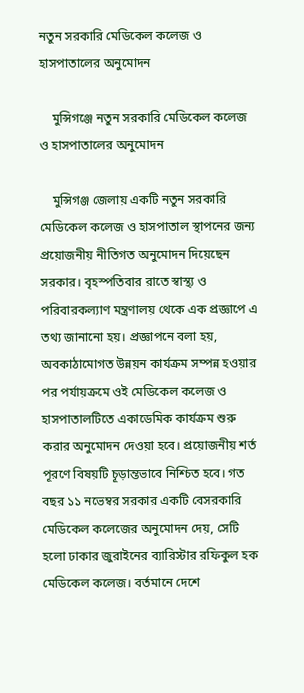নতুন সরকারি মেডিকেল কলেজ ও হাসপাতালের অনুমোদন

    মুন্সিগঞ্জে নতুন সরকারি মেডিকেল কলেজ ও হাসপাতালের অনুমোদন

    মুন্সিগঞ্জ জেলায় একটি নতুন সরকারি মেডিকেল কলেজ ও হাসপাতাল স্থাপনের জন্য প্রয়োজনীয় নীতিগত অনুমোদন দিয়েছেন সরকার। বৃহস্পতিবার রাতে স্বাস্থ্য ও পরিবারকল্যাণ মন্ত্রণালয় থেকে এক প্রজ্ঞাপে এ তথ্য জানানো হয়। প্রজ্ঞাপনে বলা হয়, অবকাঠামোগত উন্নয়ন কার্যক্রম সম্পন্ন হওয়ার পর পর্যায়ক্রমে ওই মেডিকেল কলেজ ও হাসপাতালটিতে একাডেমিক কার্যক্রম শুরু করার অনুমোদন দেওয়া হবে। প্রয়োজনীয় শর্ত পূরণে বিষয়টি চূড়ান্তভাবে নিশ্চিত হবে। গত বছর ১১ নভেম্বর সরকার একটি বেসরকারি মেডিকেল কলেজের অনুমোদন দেয়, সেটি হলো ঢাকার জুরাইনের ব্যারিস্টার রফিকুল হক মেডিকেল কলেজ। বর্তমানে দেশে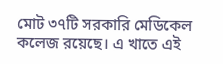মোট ৩৭টি সরকারি মেডিকেল কলেজ রয়েছে। এ খাতে এই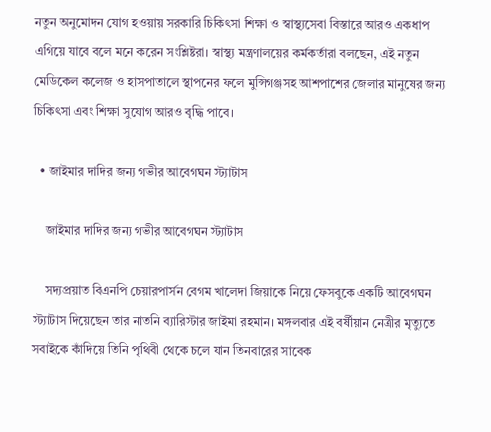নতুন অনুমোদন যোগ হওয়ায় সরকারি চিকিৎসা শিক্ষা ও স্বাস্থ্যসেবা বিস্তারে আরও একধাপ এগিয়ে যাবে বলে মনে করেন সংশ্লিষ্টরা। স্বাস্থ্য মন্ত্রণালয়ের কর্মকর্তারা বলছেন, এই নতুন মেডিকেল কলেজ ও হাসপাতালে স্থাপনের ফলে মুন্সিগঞ্জসহ আশপাশের জেলার মানুষের জন্য চিকিৎসা এবং শিক্ষা সুযোগ আরও বৃদ্ধি পাবে।

  • জাইমার দাদির জন্য গভীর আবেগঘন স্ট্যাটাস

    জাইমার দাদির জন্য গভীর আবেগঘন স্ট্যাটাস

    সদ্যপ্রয়াত বিএনপি চেয়ারপার্সন বেগম খালেদা জিয়াকে নিয়ে ফেসবুকে একটি আবেগঘন স্ট্যাটাস দিয়েছেন তার নাতনি ব্যারিস্টার জাইমা রহমান। মঙ্গলবার এই বর্ষীয়ান নেত্রীর মৃত্যুতে সবাইকে কাঁদিয়ে তিনি পৃথিবী থেকে চলে যান তিনবারের সাবেক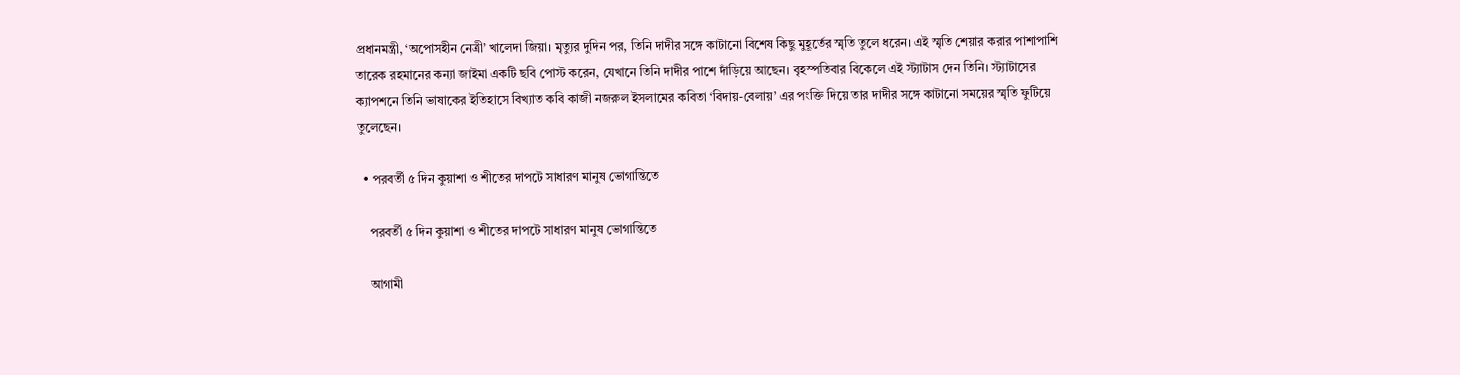প্রধানমন্ত্রী, ‘অপোসহীন নেত্রী’ খালেদা জিয়া। মৃত্যুর দুদিন পর, তিনি দাদীর সঙ্গে কাটানো বিশেষ কিছু মুহূর্তের স্মৃতি তুলে ধরেন। এই স্মৃতি শেয়ার করার পাশাপাশি তারেক রহমানের কন্যা জাইমা একটি ছবি পোস্ট করেন, যেখানে তিনি দাদীর পাশে দাঁড়িয়ে আছেন। বৃহস্পতিবার বিকেলে এই স্ট্যাটাস দেন তিনি। স্ট্যাটাসের ক্যাপশনে তিনি ভাষাকের ইতিহাসে বিখ্যাত কবি কাজী নজরুল ইসলামের কবিতা ‘বিদায়-বেলায়’ এর পংক্তি দিয়ে তার দাদীর সঙ্গে কাটানো সময়ের স্মৃতি ফুটিয়ে তুলেছেন।

  • পরবর্তী ৫ দিন কুয়াশা ও শীতের দাপটে সাধারণ মানুষ ভোগান্তিতে

    পরবর্তী ৫ দিন কুয়াশা ও শীতের দাপটে সাধারণ মানুষ ভোগান্তিতে

    আগামী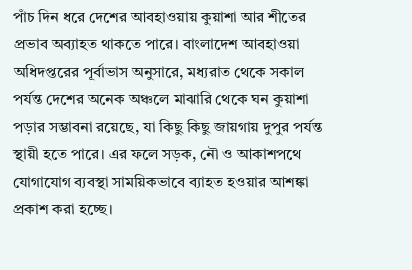পাঁচ দিন ধরে দেশের আবহাওয়ায় কুয়াশা আর শীতের প্রভাব অব্যাহত থাকতে পারে। বাংলাদেশ আবহাওয়া অধিদপ্তরের পূর্বাভাস অনুসারে, মধ্যরাত থেকে সকাল পর্যন্ত দেশের অনেক অঞ্চলে মাঝারি থেকে ঘন কুয়াশা পড়ার সম্ভাবনা রয়েছে, যা কিছু কিছু জায়গায় দুপুর পর্যন্ত স্থায়ী হতে পারে। এর ফলে সড়ক, নৌ ও আকাশপথে যোগাযোগ ব্যবস্থা সাময়িকভাবে ব্যাহত হওয়ার আশঙ্কা প্রকাশ করা হচ্ছে।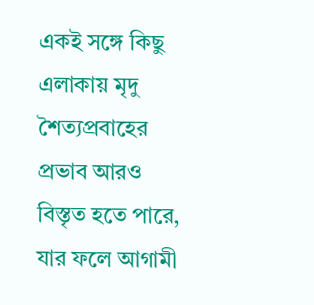একই সঙ্গে কিছু এলাকায় মৃদু শৈত্যপ্রবাহের প্রভাব আরও বিস্তৃত হতে পারে, যার ফলে আগামী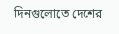দিনগুলোতে দেশের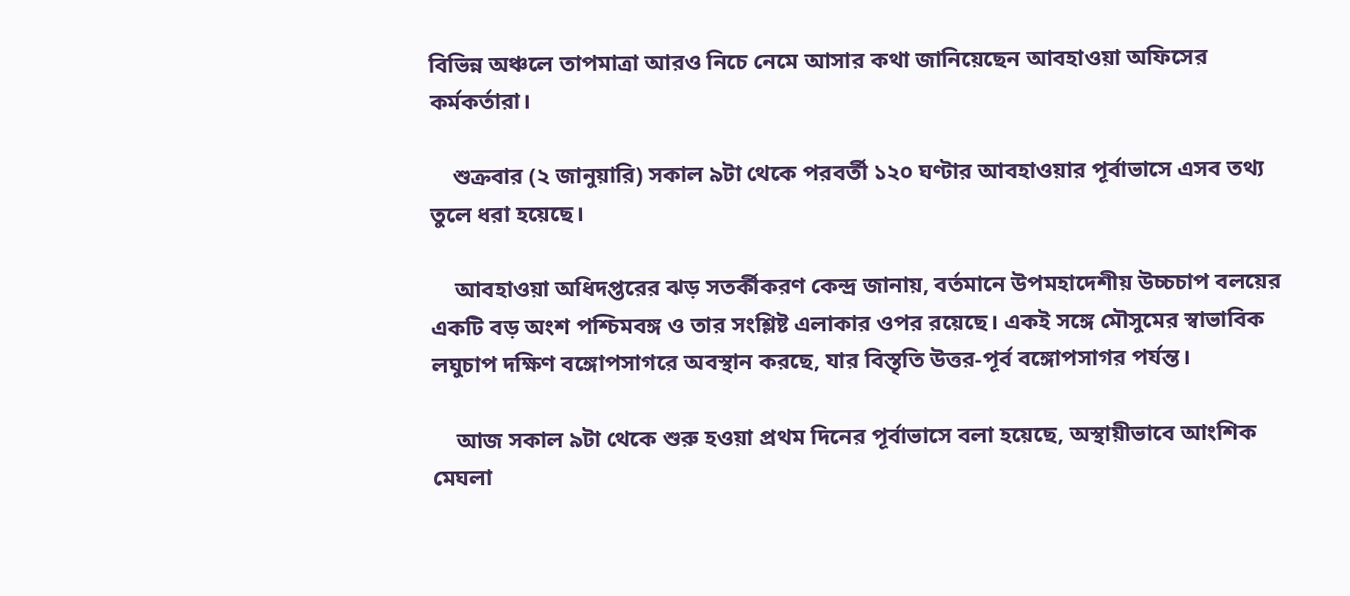বিভিন্ন অঞ্চলে তাপমাত্রা আরও নিচে নেমে আসার কথা জানিয়েছেন আবহাওয়া অফিসের কর্মকর্তারা।

    শুক্রবার (২ জানুয়ারি) সকাল ৯টা থেকে পরবর্তী ১২০ ঘণ্টার আবহাওয়ার পূর্বাভাসে এসব তথ্য তুলে ধরা হয়েছে।

    আবহাওয়া অধিদপ্তরের ঝড় সতর্কীকরণ কেন্দ্র জানায়, বর্তমানে উপমহাদেশীয় উচ্চচাপ বলয়ের একটি বড় অংশ পশ্চিমবঙ্গ ও তার সংশ্লিষ্ট এলাকার ওপর রয়েছে। একই সঙ্গে মৌসুমের স্বাভাবিক লঘুচাপ দক্ষিণ বঙ্গোপসাগরে অবস্থান করছে, যার বিস্তৃতি উত্তর-পূর্ব বঙ্গোপসাগর পর্যন্ত।

    আজ সকাল ৯টা থেকে শুরু হওয়া প্রথম দিনের পূর্বাভাসে বলা হয়েছে, অস্থায়ীভাবে আংশিক মেঘলা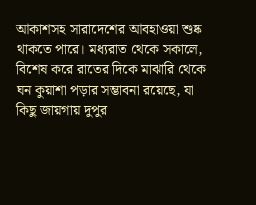আকাশসহ সারাদেশের আবহাওয়া শুষ্ক থাকতে পারে। মধ্যরাত থেকে সকালে, বিশেষ করে রাতের দিকে মাঝারি থেকে ঘন কুয়াশা পড়ার সম্ভাবনা রয়েছে, যা কিছু জায়গায় দুপুর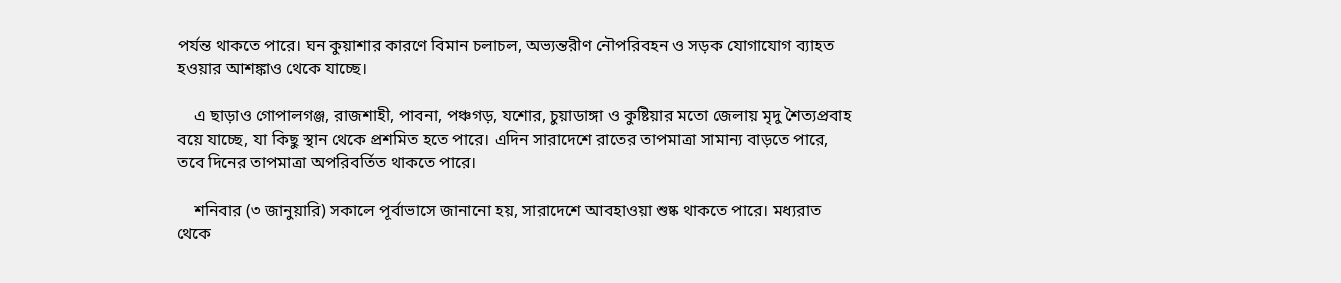পর্যন্ত থাকতে পারে। ঘন কুয়াশার কারণে বিমান চলাচল, অভ্যন্তরীণ নৌপরিবহন ও সড়ক যোগাযোগ ব্যাহত হওয়ার আশঙ্কাও থেকে যাচ্ছে।

    এ ছাড়াও গোপালগঞ্জ, রাজশাহী, পাবনা, পঞ্চগড়, যশোর, চুয়াডাঙ্গা ও কুষ্টিয়ার মতো জেলায় মৃদু শৈত্যপ্রবাহ বয়ে যাচ্ছে, যা কিছু স্থান থেকে প্রশমিত হতে পারে। এদিন সারাদেশে রাতের তাপমাত্রা সামান্য বাড়তে পারে, তবে দিনের তাপমাত্রা অপরিবর্তিত থাকতে পারে।

    শনিবার (৩ জানুয়ারি) সকালে পূর্বাভাসে জানানো হয়, সারাদেশে আবহাওয়া শুষ্ক থাকতে পারে। মধ্যরাত থেকে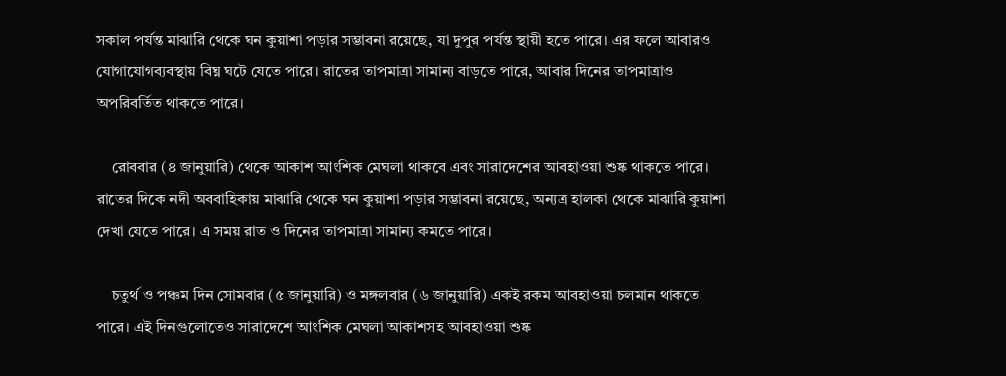সকাল পর্যন্ত মাঝারি থেকে ঘন কুয়াশা পড়ার সম্ভাবনা রয়েছে, যা দুপুর পর্যন্ত স্থায়ী হতে পারে। এর ফলে আবারও যোগাযোগব্যবস্থায় বিঘ্ন ঘটে যেতে পারে। রাতের তাপমাত্রা সামান্য বাড়তে পারে, আবার দিনের তাপমাত্রাও অপরিবর্তিত থাকতে পারে।

    রোববার (৪ জানুয়ারি) থেকে আকাশ আংশিক মেঘলা থাকবে এবং সারাদেশের আবহাওয়া শুষ্ক থাকতে পারে। রাতের দিকে নদী অববাহিকায় মাঝারি থেকে ঘন কুয়াশা পড়ার সম্ভাবনা রয়েছে, অন্যত্র হালকা থেকে মাঝারি কুয়াশা দেখা যেতে পারে। এ সময় রাত ও দিনের তাপমাত্রা সামান্য কমতে পারে।

    চতুর্থ ও পঞ্চম দিন সোমবার (৫ জানুয়ারি) ও মঙ্গলবার (৬ জানুয়ারি) একই রকম আবহাওয়া চলমান থাকতে পারে। এই দিনগুলোতেও সারাদেশে আংশিক মেঘলা আকাশসহ আবহাওয়া শুষ্ক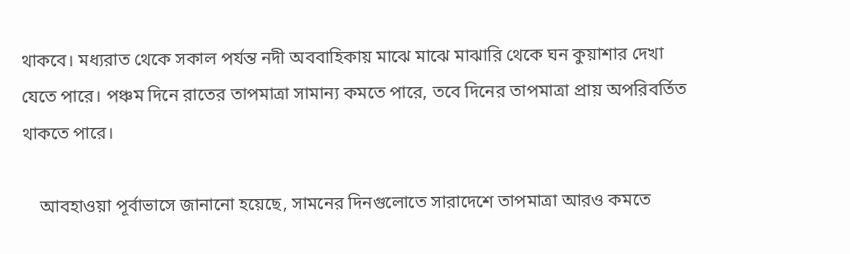থাকবে। মধ্যরাত থেকে সকাল পর্যন্ত নদী অববাহিকায় মাঝে মাঝে মাঝারি থেকে ঘন কুয়াশার দেখা যেতে পারে। পঞ্চম দিনে রাতের তাপমাত্রা সামান্য কমতে পারে, তবে দিনের তাপমাত্রা প্রায় অপরিবর্তিত থাকতে পারে।

    আবহাওয়া পূর্বাভাসে জানানো হয়েছে, সামনের দিনগুলোতে সারাদেশে তাপমাত্রা আরও কমতে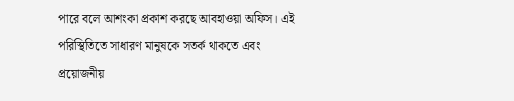পারে বলে আশংকা প্রকাশ করছে আবহাওয়া অফিস। এই পরিস্থিতিতে সাধারণ মানুষকে সতর্ক থাকতে এবং প্রয়োজনীয়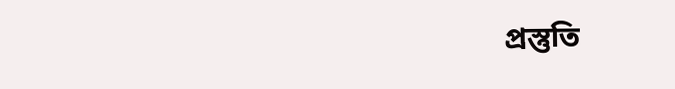প্রস্তুতি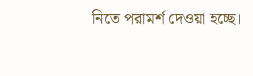নিতে পরামর্শ দেওয়া হচ্ছে।